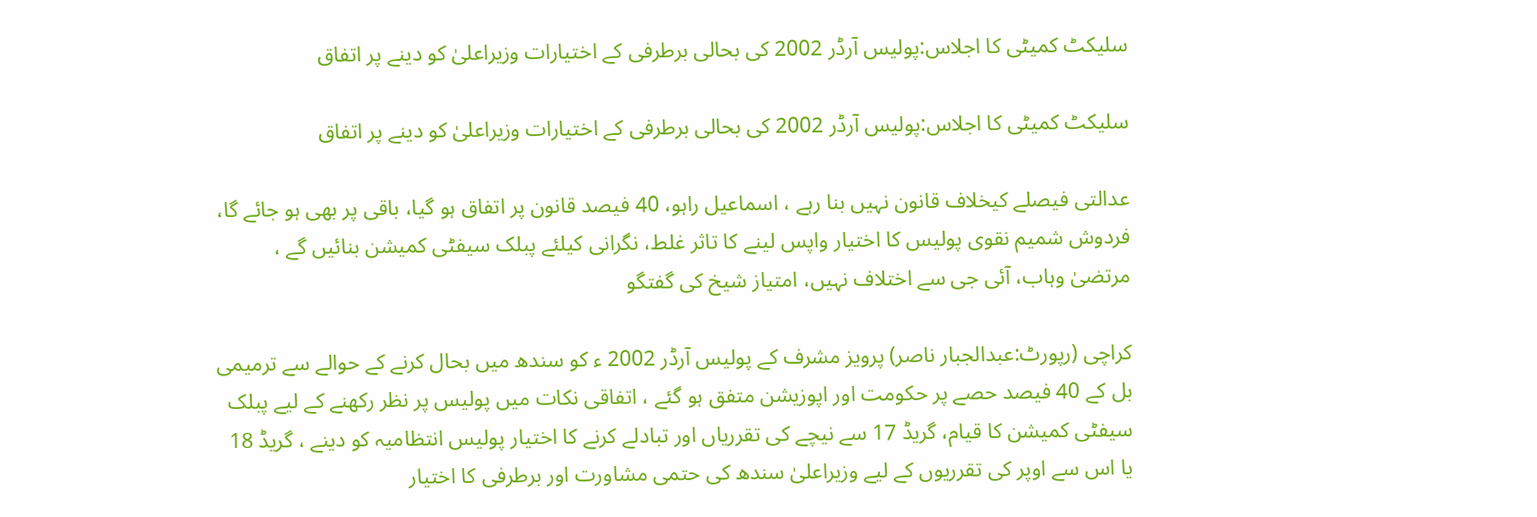سلیکٹ کمیٹی کا اجلاس:پولیس آرڈر 2002 کی بحالی برطرفی کے اختیارات وزیراعلیٰ کو دینے پر اتفاق

سلیکٹ کمیٹی کا اجلاس:پولیس آرڈر 2002 کی بحالی برطرفی کے اختیارات وزیراعلیٰ کو دینے پر اتفاق

عدالتی فیصلے کیخلاف قانون نہیں بنا رہے ، اسماعیل راہو، 40 فیصد قانون پر اتفاق ہو گیا، باقی پر بھی ہو جائے گا، فردوش شمیم نقوی پولیس کا اختیار واپس لینے کا تاثر غلط، نگرانی کیلئے پبلک سیفٹی کمیشن بنائیں گے ، مرتضیٰ وہاب، آئی جی سے اختلاف نہیں، امتیاز شیخ کی گفتگو

کراچی (رپورٹ:عبدالجبار ناصر) پرویز مشرف کے پولیس آرڈر 2002 ء کو سندھ میں بحال کرنے کے حوالے سے ترمیمی بل کے 40 فیصد حصے پر حکومت اور اپوزیشن متفق ہو گئے ، اتفاقی نکات میں پولیس پر نظر رکھنے کے لیے پبلک سیفٹی کمیشن کا قیام، گریڈ 17 سے نیچے کی تقرریاں اور تبادلے کرنے کا اختیار پولیس انتظامیہ کو دینے ، گریڈ 18 یا اس سے اوپر کی تقرریوں کے لیے وزیراعلیٰ سندھ کی حتمی مشاورت اور برطرفی کا اختیار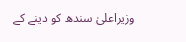وزیراعلیٰ سندھ کو دینے کے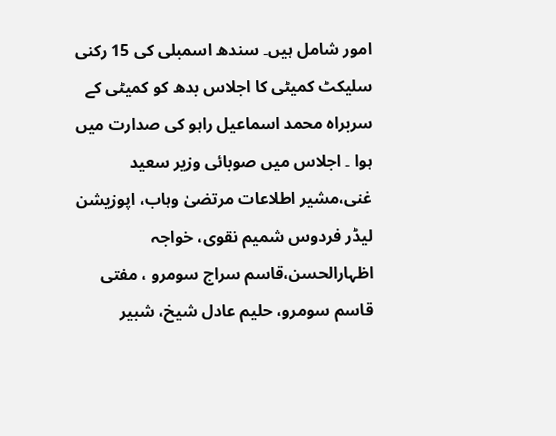امور شامل ہیں۔ سندھ اسمبلی کی 15 رکنی سلیکٹ کمیٹی کا اجلاس بدھ کو کمیٹی کے سربراہ محمد اسماعیل راہو کی صدارت میں ہوا ۔ اجلاس میں صوبائی وزیر سعید غنی،مشیر اطلاعات مرتضیٰ وہاب، اپوزیشن لیڈر فردوس شمیم نقوی، خواجہ اظہارالحسن،قاسم سراج سومرو ، مفتی قاسم سومرو، حلیم عادل شیخ، شبیر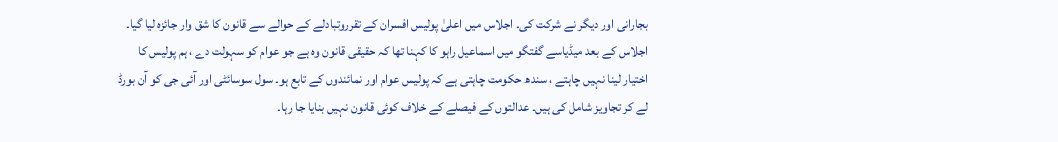بجارانی اور دیگر نے شرکت کی۔ اجلاس میں اعلیٰ پولیس افسران کے تقرروتبادلے کے حوالے سے قانون کا شق وار جائزہ لیا گیا۔ اجلاس کے بعد میڈیاسے گفتگو میں اسماعیل راہو کا کہنا تھا کہ حقیقی قانون وہ ہے جو عوام کو سہولت دے ، ہم پولیس کا اختیار لینا نہیں چاہتے ، سندھ حکومت چاہتی ہے کہ پولیس عوام اور نمائندوں کے تابع ہو۔ سول سوسائٹی اور آئی جی کو آن بورڈ لے کر تجاویز شامل کی ہیں۔ عدالتوں کے فیصلے کے خلاف کوئی قانون نہیں بنایا جا رہا۔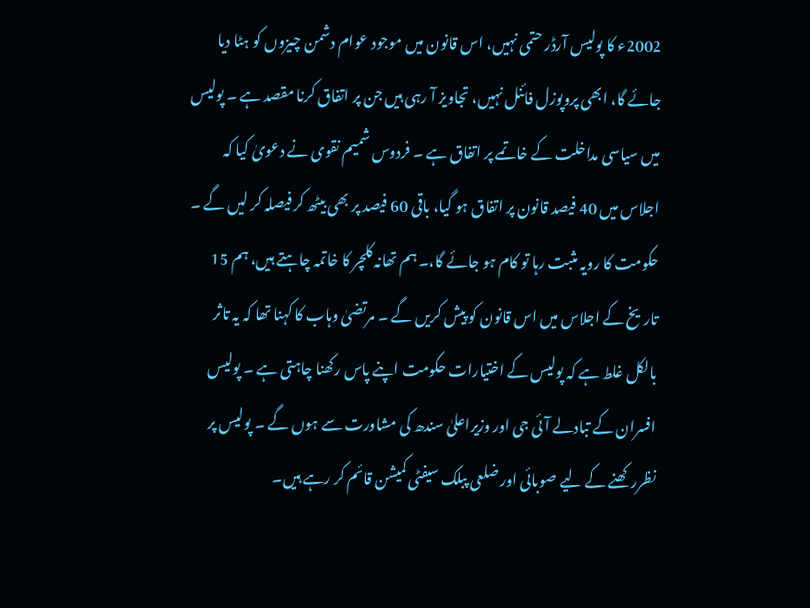2002ء کا پولیس آرڈر حتمی نہیں، اس قانون میں موجود عوام دشمن چیزوں کو ہٹا دیا جائے گا، ابھی پروپوزل فائنل نہیں، تجاویز آ رہی ہیں جن پر اتفاق کرنا مقصد ہے ۔ پولیس میں سیاسی مداخلت کے خاتمے پر اتفاق ہے ۔ فردوس شمیم نقوی نے دعویٰ کیا کہ اجلاس میں 40 فیصد قانون پر اتفاق ہو گیا، باقی 60 فیصد پر بھی بیٹھ کر فیصلہ کر لیں گے ۔ حکومت کا رویہ مثبت رہا تو کام ہو جائے گا،۔ ہم تھانہ کلچر کا خاتمہ چاہتے ہیں، ہم 15 تاریخ کے اجلاس میں اس قانون کو پیش کریں گے ۔ مرتضیٰ وہاب کا کہنا تھا کہ یہ تاثر بالکل غلط ہے کہ پولیس کے اختیارات حکومت اپنے پاس رکھنا چاہتی ہے ۔ پولیس افسران کے تبادلے آئی جی اور وزیراعلیٰ سندھ کی مشاورت سے ہوں گے ۔ پولیس پر نظررکھنے کے لیے صوبائی اور ضلعی پبلک سیفٹی کمیشن قائم کر رہے ہیں۔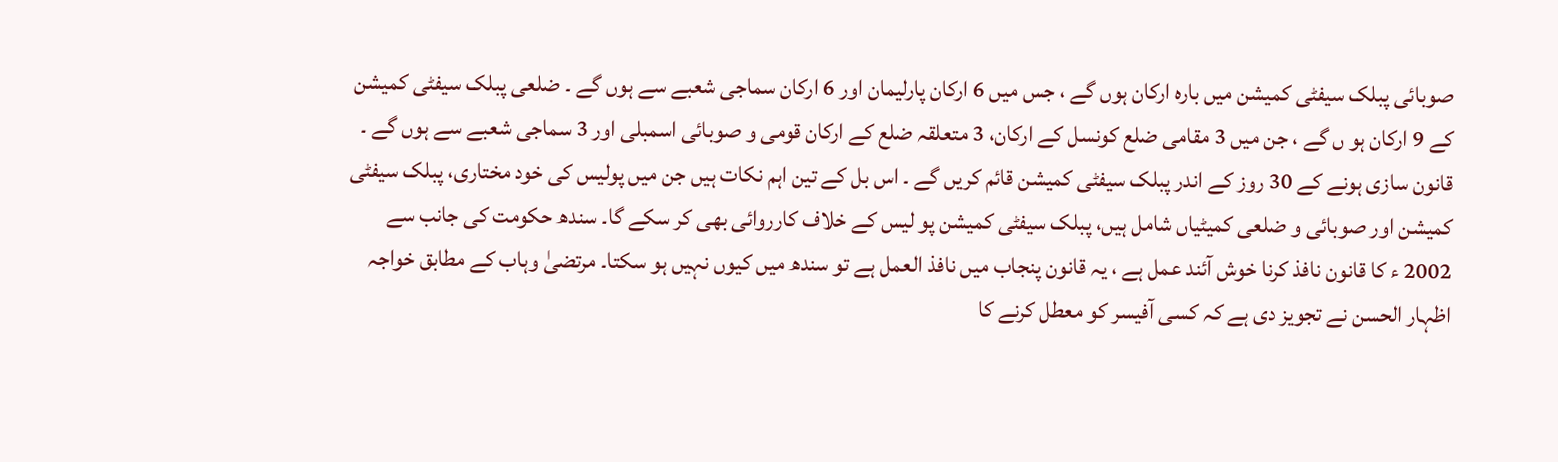صوبائی پبلک سیفٹی کمیشن میں بارہ ارکان ہوں گے ، جس میں 6 ارکان پارلیمان اور 6 ارکان سماجی شعبے سے ہوں گے ۔ ضلعی پبلک سیفٹی کمیشن کے 9 ارکان ہو ں گے ، جن میں 3 مقامی ضلع کونسل کے ارکان، 3 متعلقہ ضلع کے ارکان قومی و صوبائی اسمبلی اور 3 سماجی شعبے سے ہوں گے ۔ قانون سازی ہونے کے 30 روز کے اندر پبلک سیفٹی کمیشن قائم کریں گے ۔ اس بل کے تین اہم نکات ہیں جن میں پولیس کی خود مختاری، پبلک سیفٹی کمیشن اور صوبائی و ضلعی کمیٹیاں شامل ہیں، پبلک سیفٹی کمیشن پو لیس کے خلاف کارروائی بھی کر سکے گا۔ سندھ حکومت کی جانب سے 2002 ء کا قانون نافذ کرنا خوش آئند عمل ہے ، یہ قانون پنجاب میں نافذ العمل ہے تو سندھ میں کیوں نہیں ہو سکتا۔ مرتضیٰ وہاب کے مطابق خواجہ اظہار الحسن نے تجویز دی ہے کہ کسی آفیسر کو معطل کرنے کا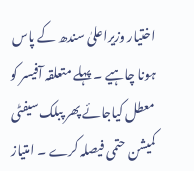اختیار وزیراعلیٰ سندھ کے پاس ہونا چاہیے ۔ پہلے متعلقہ آفیسر کو معطل کیاجائے پھر پبلک سیفٹی کمیشن حتمی فیصلہ کرے ۔ امتیاز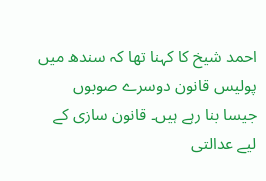احمد شیخ کا کہنا تھا کہ سندھ میں پولیس قانون دوسرے صوبوں جیسا بنا رہے ہیں۔ قانون سازی کے لیے عدالتی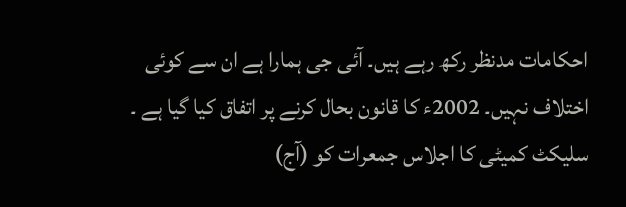احکامات مدنظر رکھ رہے ہیں۔ آئی جی ہمارا ہے ان سے کوئی اختلاف نہیں۔ 2002ء کا قانون بحال کرنے پر اتفاق کیا گیا ہے ۔ سلیکٹ کمیٹی کا اجلاس جمعرات کو (آج)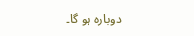دوبارہ ہو گا۔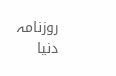روزنامہ دنیا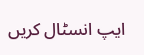ایپ انسٹال کریں